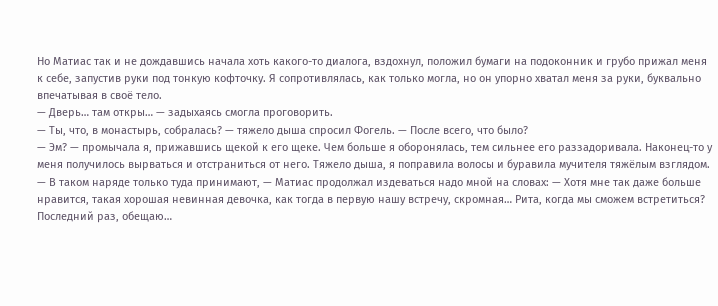Но Матиас так и не дождавшись начала хоть какого-то диалога, вздохнул, положил бумаги на подоконник и грубо прижал меня к себе, запустив руки под тонкую кофточку. Я сопротивлялась, как только могла, но он упорно хватал меня за руки, буквально впечатывая в своё тело.
— Дверь… там откры… — задыхаясь смогла проговорить.
— Ты, что, в монастырь, собралась? — тяжело дыша спросил Фогель. — После всего, что было?
— Эм? — промычала я, прижавшись щекой к его щеке. Чем больше я оборонялась, тем сильнее его раззадоривала. Наконец-то у меня получилось вырваться и отстраниться от него. Тяжело дыша, я поправила волосы и буравила мучителя тяжёлым взглядом.
— В таком наряде только туда принимают, — Матиас продолжал издеваться надо мной на словах: — Хотя мне так даже больше нравится, такая хорошая невинная девочка, как тогда в первую нашу встречу, скромная… Рита, когда мы сможем встретиться? Последний раз, обещаю…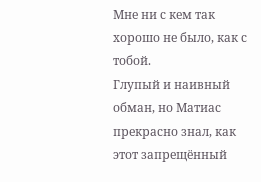Мне ни с кем так хорошо не было, как с тобой.
Глупый и наивный обман, но Матиас прекрасно знал, как этот запрещённый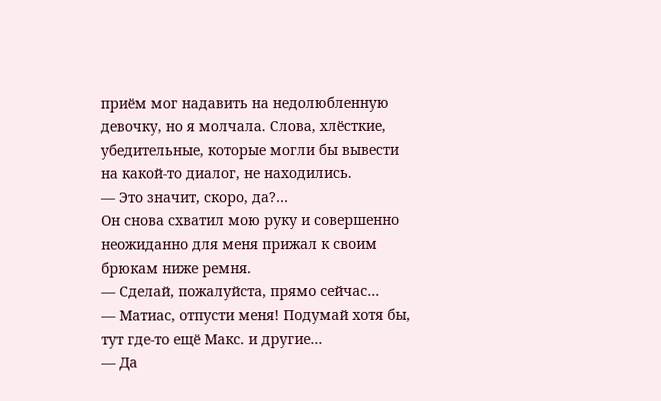приём мог надавить на недолюбленную девочку, но я молчала. Слова, хлёсткие, убедительные, которые могли бы вывести на какой-то диалог, не находились.
— Это значит, скоро, да?…
Он снова схватил мою руку и совершенно неожиданно для меня прижал к своим брюкам ниже ремня.
— Сделай, пожалуйста, прямо сейчас…
— Матиас, отпусти меня! Подумай хотя бы, тут где-то ещё Макс. и другие…
— Да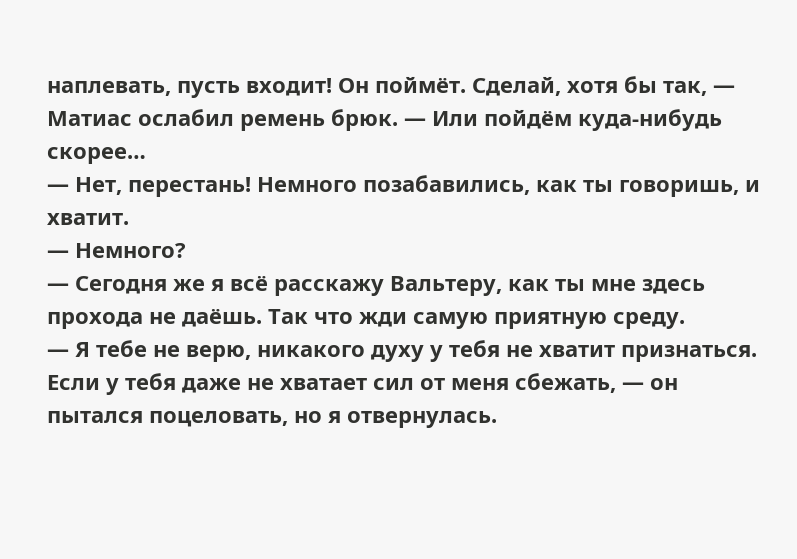наплевать, пусть входит! Он поймёт. Сделай, хотя бы так, — Матиас ослабил ремень брюк. — Или пойдём куда-нибудь скорее…
— Нет, перестань! Немного позабавились, как ты говоришь, и хватит.
— Немного?
— Сегодня же я всё расскажу Вальтеру, как ты мне здесь прохода не даёшь. Так что жди самую приятную среду.
— Я тебе не верю, никакого духу у тебя не хватит признаться. Если у тебя даже не хватает сил от меня сбежать, — он пытался поцеловать, но я отвернулась.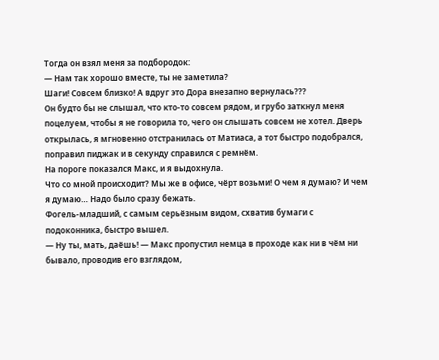Тогда он взял меня за подбородок:
— Нам так хорошо вместе, ты не заметила?
Шаги! Совсем близко! А вдруг это Дора внезапно вернулась???
Он будто бы не слышал, что кто-то совсем рядом, и грубо заткнул меня поцелуем, чтобы я не говорила то, чего он слышать совсем не хотел. Дверь открылась, я мгновенно отстранилась от Матиаса, а тот быстро подобрался, поправил пиджак и в секунду справился с ремнём.
На пороге показался Макс, и я выдохнула.
Что со мной происходит? Мы же в офисе, чёрт возьми! О чем я думаю? И чем я думаю… Надо было сразу бежать.
Фогель-младший, с самым серьёзным видом, схватив бумаги с подоконника, быстро вышел.
— Ну ты, мать, даёшь! — Макс пропустил немца в проходе как ни в чём ни бывало, проводив его взглядом,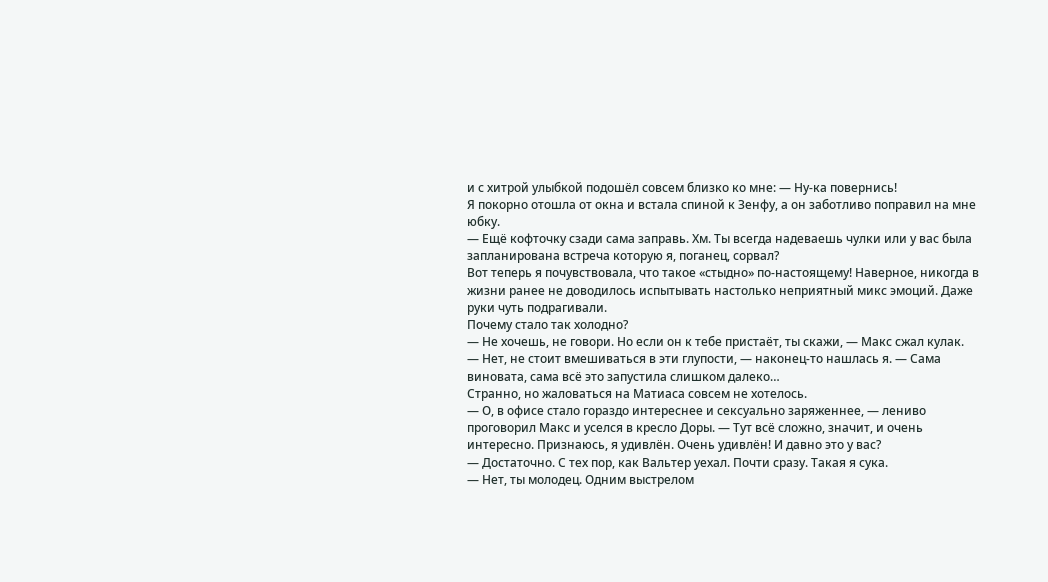и с хитрой улыбкой подошёл совсем близко ко мне: — Ну-ка повернись!
Я покорно отошла от окна и встала спиной к Зенфу, а он заботливо поправил на мне юбку.
— Ещё кофточку сзади сама заправь. Хм. Ты всегда надеваешь чулки или у вас была запланирована встреча которую я, поганец, сорвал?
Вот теперь я почувствовала, что такое «стыдно» по-настоящему! Наверное, никогда в жизни ранее не доводилось испытывать настолько неприятный микс эмоций. Даже руки чуть подрагивали.
Почему стало так холодно?
— Не хочешь, не говори. Но если он к тебе пристаёт, ты скажи, — Макс сжал кулак.
— Нет, не стоит вмешиваться в эти глупости, — наконец-то нашлась я. — Сама виновата, сама всё это запустила слишком далеко…
Странно, но жаловаться на Матиаса совсем не хотелось.
— О, в офисе стало гораздо интереснее и сексуально заряженнее, — лениво проговорил Макс и уселся в кресло Доры. — Тут всё сложно, значит, и очень интересно. Признаюсь, я удивлён. Очень удивлён! И давно это у вас?
— Достаточно. С тех пор, как Вальтер уехал. Почти сразу. Такая я сука.
— Нет, ты молодец. Одним выстрелом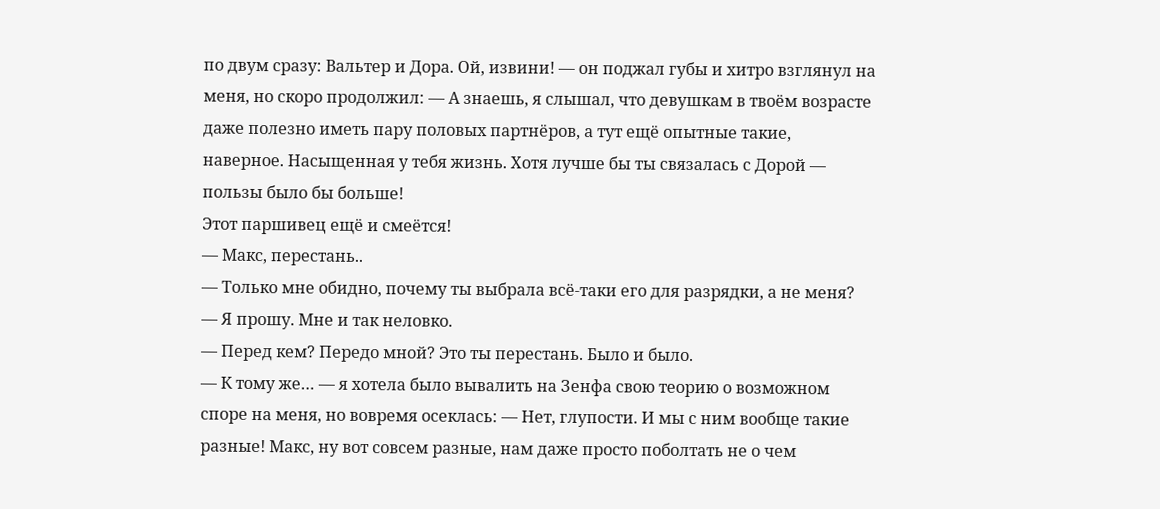по двум сразу: Вальтер и Дора. Ой, извини! — он поджал губы и хитро взглянул на меня, но скоро продолжил: — А знаешь, я слышал, что девушкам в твоём возрасте даже полезно иметь пару половых партнёров, а тут ещё опытные такие, наверное. Насыщенная у тебя жизнь. Хотя лучше бы ты связалась с Дорой — пользы было бы больше!
Этот паршивец ещё и смеётся!
— Макс, перестань..
— Только мне обидно, почему ты выбрала всё-таки его для разрядки, а не меня?
— Я прошу. Мне и так неловко.
— Перед кем? Передо мной? Это ты перестань. Было и было.
— К тому же… — я хотела было вывалить на Зенфа свою теорию о возможном споре на меня, но вовремя осеклась: — Нет, глупости. И мы с ним вообще такие разные! Макс, ну вот совсем разные, нам даже просто поболтать не о чем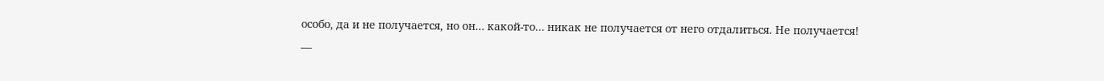особо, да и не получается, но он… какой-то… никак не получается от него отдалиться. Не получается!
—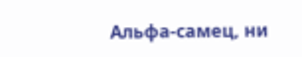Альфа-самец, ни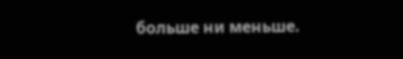больше ни меньше.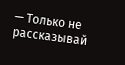— Только не рассказывай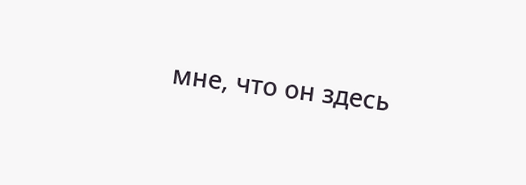мне, что он здесь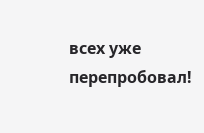всех уже перепробовал!